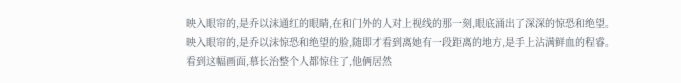映入眼帘的,是乔以沫通红的眼睛,在和门外的人对上视线的那一刻,眼底涌出了深深的惊恐和绝望。
映入眼帘的,是乔以沫惊恐和绝望的脸,随即才看到离她有一段距离的地方,是手上沾满鲜血的程睿。
看到这幅画面,慕长治整个人都惊住了,他俩居然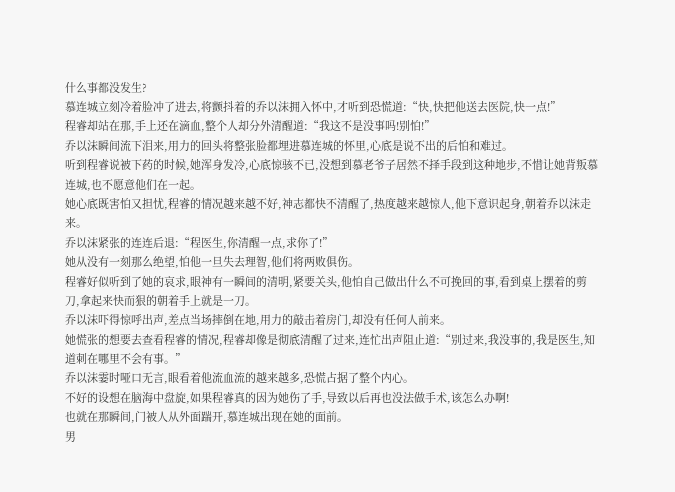什么事都没发生?
慕连城立刻冷着脸冲了进去,将颤抖着的乔以沫拥入怀中,才听到恐慌道:“快,快把他送去医院,快一点!”
程睿却站在那,手上还在滴血,整个人却分外清醒道:“我这不是没事吗!别怕!”
乔以沫瞬间流下泪来,用力的回头将整张脸都埋进慕连城的怀里,心底是说不出的后怕和难过。
听到程睿说被下药的时候,她浑身发冷,心底惊骇不已,没想到慕老爷子居然不择手段到这种地步,不惜让她背叛慕连城,也不愿意他们在一起。
她心底既害怕又担忧,程睿的情况越来越不好,神志都快不清醒了,热度越来越惊人,他下意识起身,朝着乔以沫走来。
乔以沫紧张的连连后退:“程医生,你清醒一点,求你了!”
她从没有一刻那么绝望,怕他一旦失去理智,他们将两败俱伤。
程睿好似听到了她的哀求,眼神有一瞬间的清明,紧要关头,他怕自己做出什么不可挽回的事,看到桌上摆着的剪刀,拿起来快而狠的朝着手上就是一刀。
乔以沫吓得惊呼出声,差点当场摔倒在地,用力的敲击着房门,却没有任何人前来。
她慌张的想要去查看程睿的情况,程睿却像是彻底清醒了过来,连忙出声阻止道:“别过来,我没事的,我是医生,知道刺在哪里不会有事。”
乔以沫霎时哑口无言,眼看着他流血流的越来越多,恐慌占据了整个内心。
不好的设想在脑海中盘旋,如果程睿真的因为她伤了手,导致以后再也没法做手术,该怎么办啊!
也就在那瞬间,门被人从外面踹开,慕连城出现在她的面前。
男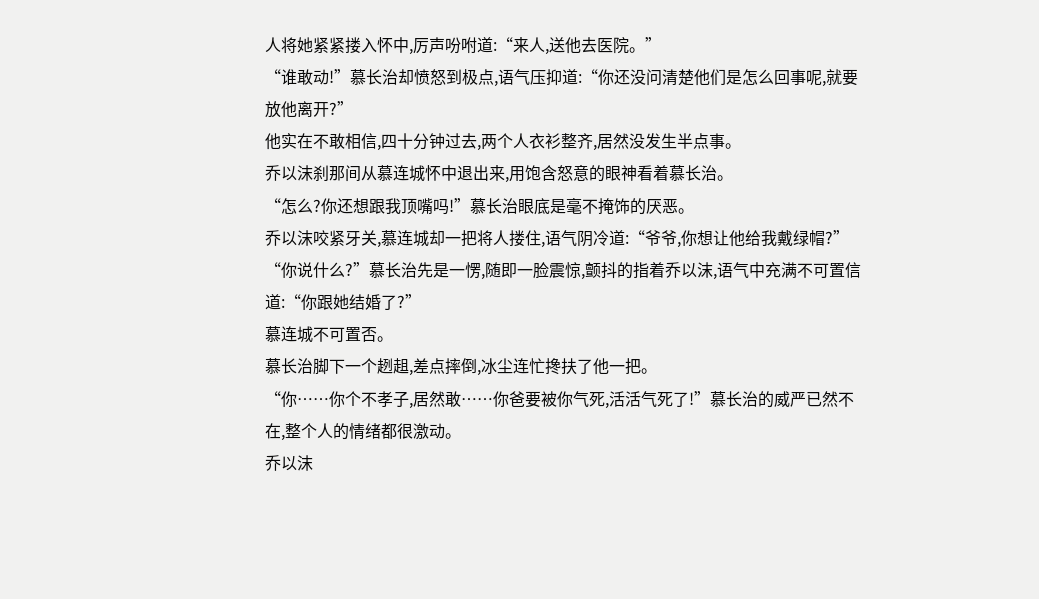人将她紧紧搂入怀中,厉声吩咐道:“来人,送他去医院。”
“谁敢动!”慕长治却愤怒到极点,语气压抑道:“你还没问清楚他们是怎么回事呢,就要放他离开?”
他实在不敢相信,四十分钟过去,两个人衣衫整齐,居然没发生半点事。
乔以沫刹那间从慕连城怀中退出来,用饱含怒意的眼神看着慕长治。
“怎么?你还想跟我顶嘴吗!”慕长治眼底是毫不掩饰的厌恶。
乔以沫咬紧牙关,慕连城却一把将人搂住,语气阴冷道:“爷爷,你想让他给我戴绿帽?”
“你说什么?”慕长治先是一愣,随即一脸震惊,颤抖的指着乔以沫,语气中充满不可置信道:“你跟她结婚了?”
慕连城不可置否。
慕长治脚下一个趔趄,差点摔倒,冰尘连忙搀扶了他一把。
“你……你个不孝子,居然敢……你爸要被你气死,活活气死了!”慕长治的威严已然不在,整个人的情绪都很激动。
乔以沫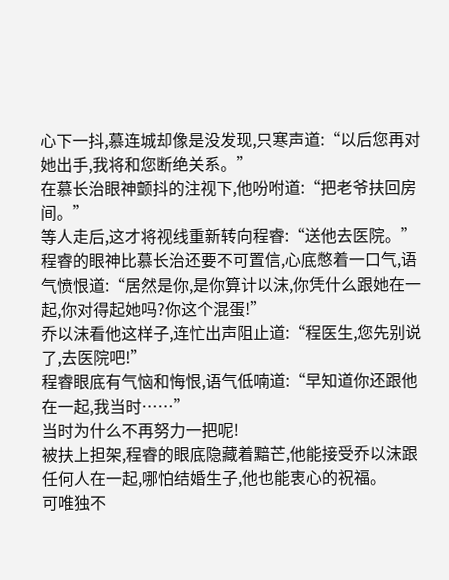心下一抖,慕连城却像是没发现,只寒声道:“以后您再对她出手,我将和您断绝关系。”
在慕长治眼神颤抖的注视下,他吩咐道:“把老爷扶回房间。”
等人走后,这才将视线重新转向程睿:“送他去医院。”
程睿的眼神比慕长治还要不可置信,心底憋着一口气,语气愤恨道:“居然是你,是你算计以沫,你凭什么跟她在一起,你对得起她吗?你这个混蛋!”
乔以沫看他这样子,连忙出声阻止道:“程医生,您先别说了,去医院吧!”
程睿眼底有气恼和悔恨,语气低喃道:“早知道你还跟他在一起,我当时……”
当时为什么不再努力一把呢!
被扶上担架,程睿的眼底隐藏着黯芒,他能接受乔以沫跟任何人在一起,哪怕结婚生子,他也能衷心的祝福。
可唯独不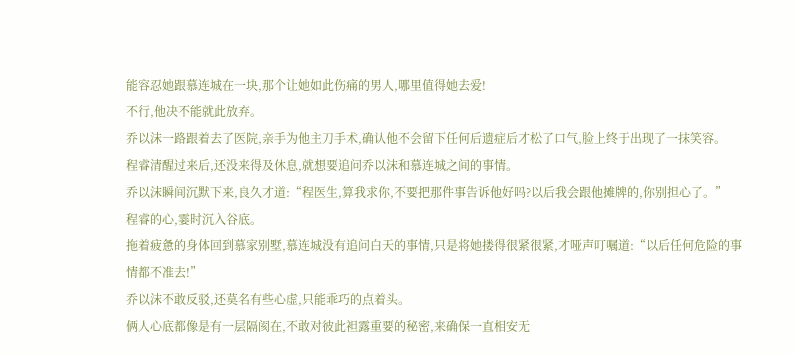能容忍她跟慕连城在一块,那个让她如此伤痛的男人,哪里值得她去爱!
不行,他决不能就此放弃。
乔以沫一路跟着去了医院,亲手为他主刀手术,确认他不会留下任何后遗症后才松了口气,脸上终于出现了一抹笑容。
程睿清醒过来后,还没来得及休息,就想要追问乔以沫和慕连城之间的事情。
乔以沫瞬间沉默下来,良久才道:“程医生,算我求你,不要把那件事告诉他好吗?以后我会跟他摊牌的,你别担心了。”
程睿的心,霎时沉入谷底。
拖着疲惫的身体回到慕家别墅,慕连城没有追问白天的事情,只是将她搂得很紧很紧,才哑声叮嘱道:“以后任何危险的事情都不准去!”
乔以沫不敢反驳,还莫名有些心虚,只能乖巧的点着头。
俩人心底都像是有一层隔阂在,不敢对彼此袒露重要的秘密,来确保一直相安无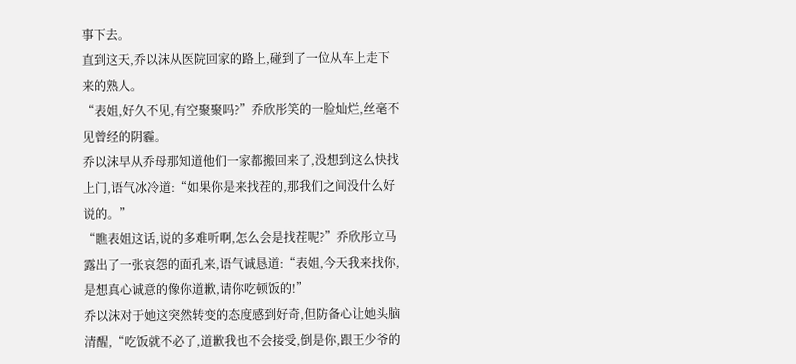事下去。
直到这天,乔以沫从医院回家的路上,碰到了一位从车上走下来的熟人。
“表姐,好久不见,有空聚聚吗?”乔欣彤笑的一脸灿烂,丝毫不见曾经的阴霾。
乔以沫早从乔母那知道他们一家都搬回来了,没想到这么快找上门,语气冰冷道:“如果你是来找茬的,那我们之间没什么好说的。”
“瞧表姐这话,说的多难听啊,怎么会是找茬呢?”乔欣彤立马露出了一张哀怨的面孔来,语气诚恳道:“表姐,今天我来找你,是想真心诚意的像你道歉,请你吃顿饭的!”
乔以沫对于她这突然转变的态度感到好奇,但防备心让她头脑清醒,“吃饭就不必了,道歉我也不会接受,倒是你,跟王少爷的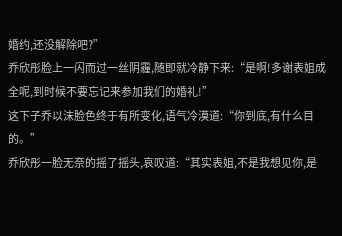婚约,还没解除吧?”
乔欣彤脸上一闪而过一丝阴霾,随即就冷静下来:“是啊!多谢表姐成全呢,到时候不要忘记来参加我们的婚礼!”
这下子乔以沫脸色终于有所变化,语气冷漠道:“你到底,有什么目的。”
乔欣彤一脸无奈的摇了摇头,哀叹道:“其实表姐,不是我想见你,是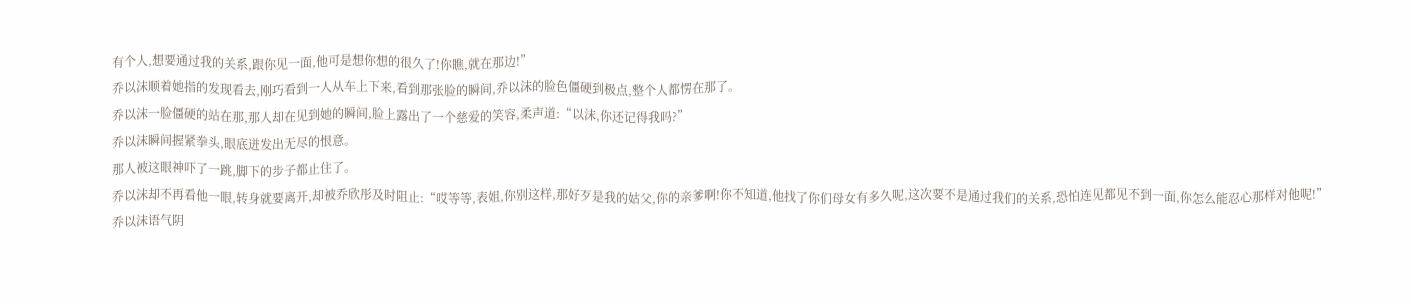有个人,想要通过我的关系,跟你见一面,他可是想你想的很久了!你瞧,就在那边!”
乔以沫顺着她指的发现看去,刚巧看到一人从车上下来,看到那张脸的瞬间,乔以沫的脸色僵硬到极点,整个人都愣在那了。
乔以沫一脸僵硬的站在那,那人却在见到她的瞬间,脸上露出了一个慈爱的笑容,柔声道:“以沫,你还记得我吗?”
乔以沫瞬间握紧拳头,眼底迸发出无尽的恨意。
那人被这眼神吓了一跳,脚下的步子都止住了。
乔以沫却不再看他一眼,转身就要离开,却被乔欣彤及时阻止:“哎等等,表姐,你别这样,那好歹是我的姑父,你的亲爹啊!你不知道,他找了你们母女有多久呢,这次要不是通过我们的关系,恐怕连见都见不到一面,你怎么能忍心那样对他呢!”
乔以沫语气阴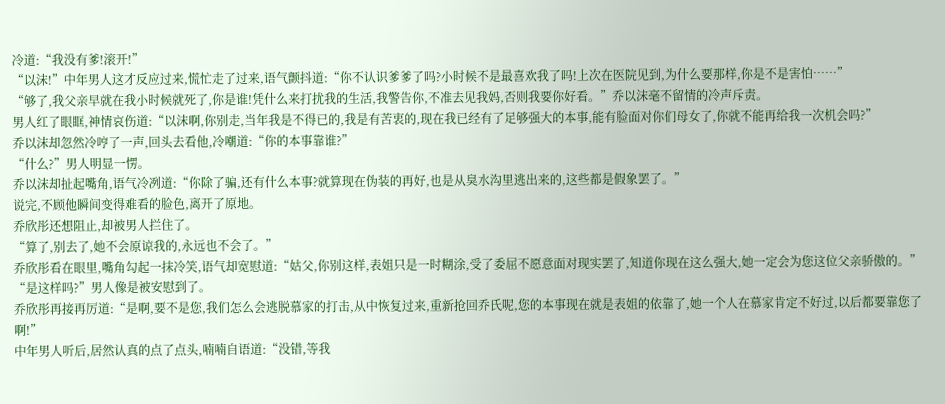冷道:“我没有爹!滚开!”
“以沫!”中年男人这才反应过来,慌忙走了过来,语气颤抖道:“你不认识爹爹了吗?小时候不是最喜欢我了吗!上次在医院见到,为什么要那样,你是不是害怕……”
“够了,我父亲早就在我小时候就死了,你是谁!凭什么来打扰我的生活,我警告你,不准去见我妈,否则我要你好看。”乔以沫毫不留情的冷声斥责。
男人红了眼眶,神情哀伤道:“以沫啊,你别走,当年我是不得已的,我是有苦衷的,现在我已经有了足够强大的本事,能有脸面对你们母女了,你就不能再给我一次机会吗?”
乔以沫却忽然冷哼了一声,回头去看他,冷嘲道:“你的本事靠谁?”
“什么?”男人明显一愣。
乔以沫却扯起嘴角,语气冷冽道:“你除了骗,还有什么本事?就算现在伪装的再好,也是从臭水沟里逃出来的,这些都是假象罢了。”
说完,不顾他瞬间变得难看的脸色,离开了原地。
乔欣彤还想阻止,却被男人拦住了。
“算了,别去了,她不会原谅我的,永远也不会了。”
乔欣彤看在眼里,嘴角勾起一抹冷笑,语气却宽慰道:“姑父,你别这样,表姐只是一时糊涂,受了委屈不愿意面对现实罢了,知道你现在这么强大,她一定会为您这位父亲骄傲的。”
“是这样吗?”男人像是被安慰到了。
乔欣彤再接再厉道:“是啊,要不是您,我们怎么会逃脱慕家的打击,从中恢复过来,重新抢回乔氏呢,您的本事现在就是表姐的依靠了,她一个人在慕家肯定不好过,以后都要靠您了啊!”
中年男人听后,居然认真的点了点头,喃喃自语道:“没错,等我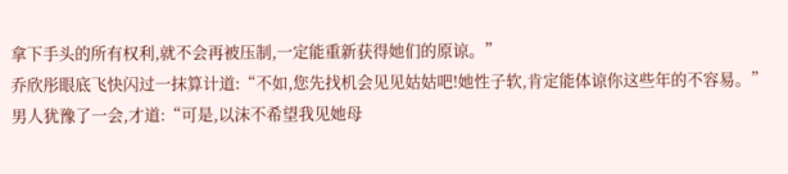拿下手头的所有权利,就不会再被压制,一定能重新获得她们的原谅。”
乔欣彤眼底飞快闪过一抹算计道:“不如,您先找机会见见姑姑吧!她性子软,肯定能体谅你这些年的不容易。”
男人犹豫了一会,才道:“可是,以沫不希望我见她母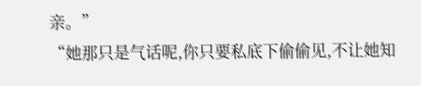亲。”
“她那只是气话呢,你只要私底下偷偷见,不让她知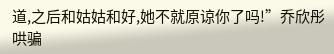道,之后和姑姑和好,她不就原谅你了吗!”乔欣彤哄骗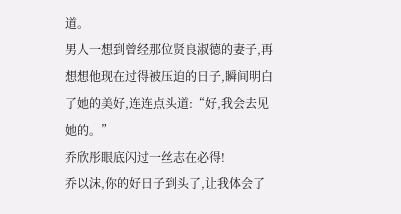道。
男人一想到曾经那位贤良淑德的妻子,再想想他现在过得被压迫的日子,瞬间明白了她的美好,连连点头道:“好,我会去见她的。”
乔欣彤眼底闪过一丝志在必得!
乔以沫,你的好日子到头了,让我体会了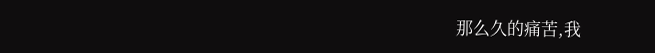那么久的痛苦,我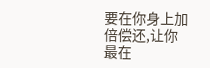要在你身上加倍偿还,让你最在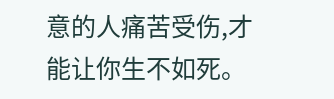意的人痛苦受伤,才能让你生不如死。